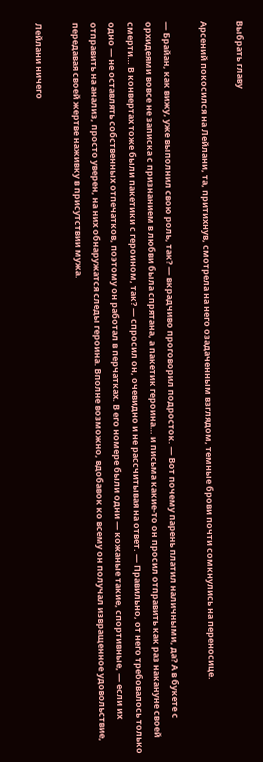Выбрать главу

Арсений покосился на Лейлани, та, притихнув, смотрела на него озадаченным взглядом, темные брови почти сомкнулись на переносице.

— Брайан, как вижу, уже выполнил свою роль, так? — вкрадчиво проговорил подросток. — Вот почему парень платил наличными, да? А в букете с орхидеями вовсе не записка с признанием в любви была спрятана, а пакетик героина… и письма какие-то он просил отправить как раз накануне своей смерти… В конвертах тоже были пакетики с героином, так? — спросил он, очевидно и не рассчитывая на ответ. — Правильно, от него требовалось только одно — не оставлять собственных отпечатков, поэтому он работал в перчатках. В его номере были одни — кожаные такие, спортивные, — если их отправить на анализ, просто уверен, на них обнаружатся следы героина. Вполне возможно, вдобавок ко всему он получал извращенное удовольствие, передавая своей жертве наживку в присутствии мужа.

Лейлани ничего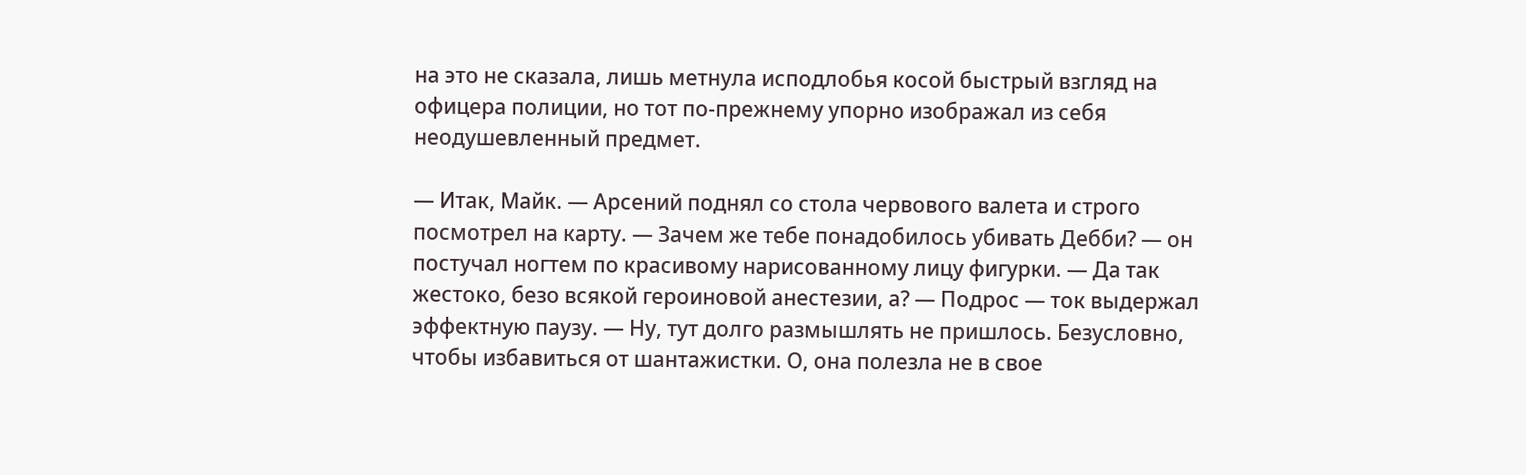на это не сказала, лишь метнула исподлобья косой быстрый взгляд на офицера полиции, но тот по-прежнему упорно изображал из себя неодушевленный предмет.

— Итак, Майк. — Арсений поднял со стола червового валета и строго посмотрел на карту. — Зачем же тебе понадобилось убивать Дебби? — он постучал ногтем по красивому нарисованному лицу фигурки. — Да так жестоко, безо всякой героиновой анестезии, а? — Подрос — ток выдержал эффектную паузу. — Ну, тут долго размышлять не пришлось. Безусловно, чтобы избавиться от шантажистки. О, она полезла не в свое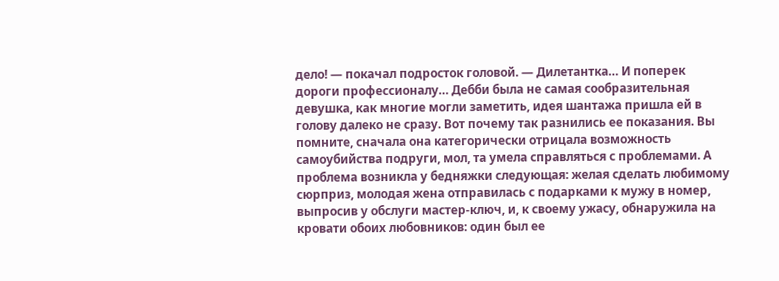дело! — покачал подросток головой. — Дилетантка… И поперек дороги профессионалу… Дебби была не самая сообразительная девушка, как многие могли заметить, идея шантажа пришла ей в голову далеко не сразу. Вот почему так разнились ее показания. Вы помните, сначала она категорически отрицала возможность самоубийства подруги, мол, та умела справляться с проблемами. А проблема возникла у бедняжки следующая: желая сделать любимому сюрприз, молодая жена отправилась с подарками к мужу в номер, выпросив у обслуги мастер-ключ, и, к своему ужасу, обнаружила на кровати обоих любовников: один был ее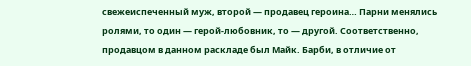свежеиспеченный муж, второй — продавец героина… Парни менялись ролями, то один — герой-любовник, то — другой. Соответственно, продавцом в данном раскладе был Майк. Барби, в отличие от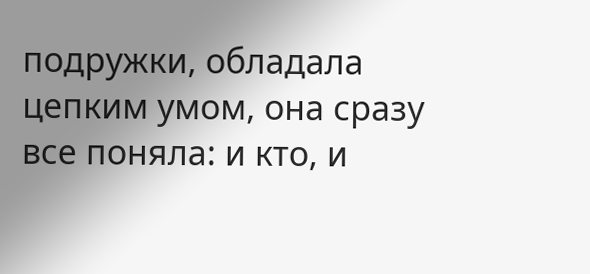подружки, обладала цепким умом, она сразу все поняла: и кто, и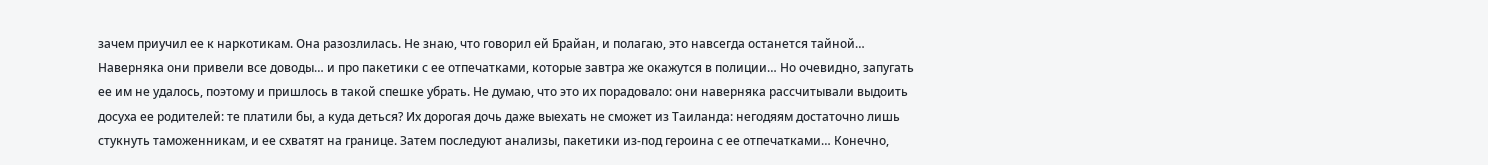зачем приучил ее к наркотикам. Она разозлилась. Не знаю, что говорил ей Брайан, и полагаю, это навсегда останется тайной… Наверняка они привели все доводы… и про пакетики с ее отпечатками, которые завтра же окажутся в полиции… Но очевидно, запугать ее им не удалось, поэтому и пришлось в такой спешке убрать. Не думаю, что это их порадовало: они наверняка рассчитывали выдоить досуха ее родителей: те платили бы, а куда деться? Их дорогая дочь даже выехать не сможет из Таиланда: негодяям достаточно лишь стукнуть таможенникам, и ее схватят на границе. Затем последуют анализы, пакетики из-под героина с ее отпечатками… Конечно,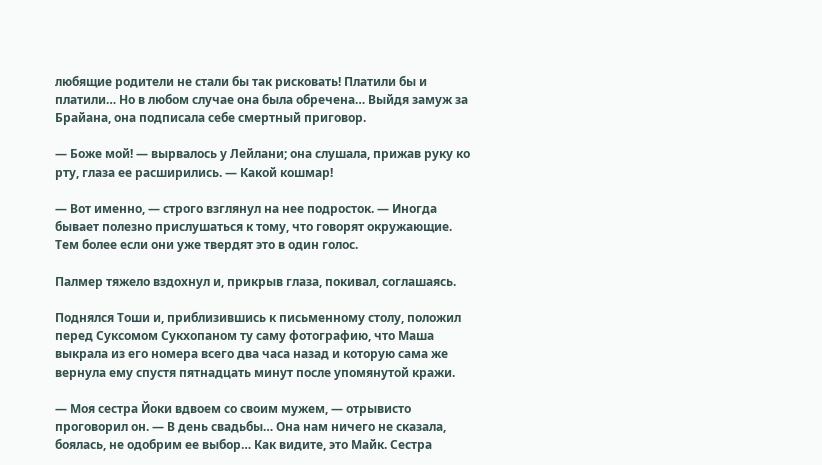любящие родители не стали бы так рисковать! Платили бы и платили… Но в любом случае она была обречена… Выйдя замуж за Брайана, она подписала себе смертный приговор.

— Боже мой! — вырвалось у Лейлани; она слушала, прижав руку ко рту, глаза ее расширились. — Какой кошмар!

— Вот именно, — строго взглянул на нее подросток. — Иногда бывает полезно прислушаться к тому, что говорят окружающие. Тем более если они уже твердят это в один голос.

Палмер тяжело вздохнул и, прикрыв глаза, покивал, соглашаясь.

Поднялся Тоши и, приблизившись к письменному столу, положил перед Суксомом Сукхопаном ту саму фотографию, что Маша выкрала из его номера всего два часа назад и которую сама же вернула ему спустя пятнадцать минут после упомянутой кражи.

— Моя сестра Йоки вдвоем со своим мужем, — отрывисто проговорил он. — В день свадьбы… Она нам ничего не сказала, боялась, не одобрим ее выбор… Как видите, это Майк. Сестра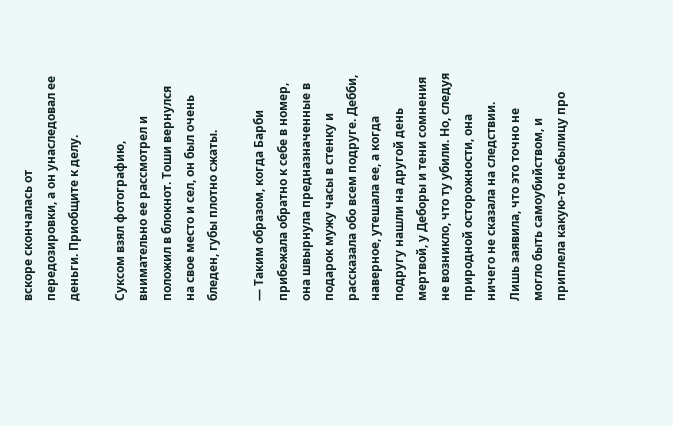вскоре скончалась от передозировки, а он унаследовал ее деньги. Приобщите к делу.

Суксом взял фотографию, внимательно ее рассмотрел и положил в блокнот. Тоши вернулся на свое место и сел, он был очень бледен, губы плотно сжаты.

— Таким образом, когда Барби прибежала обратно к себе в номер, она швырнула предназначенные в подарок мужу часы в стенку и рассказала обо всем подруге. Дебби, наверное, утешала ее, а когда подругу нашли на другой день мертвой, у Деборы и тени сомнения не возникло, что ту убили. Но, следуя природной осторожности, она ничего не сказала на следствии. Лишь заявила, что это точно не могло быть самоубийством, и приплела какую-то небылицу про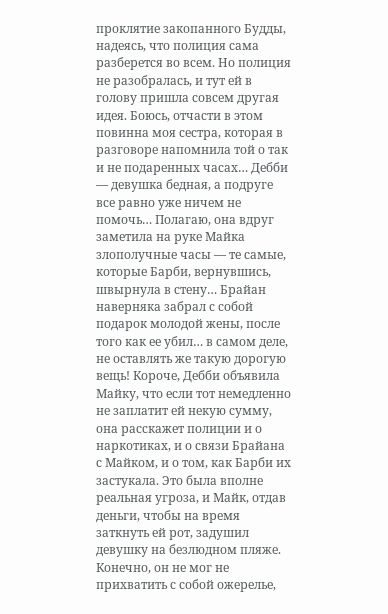проклятие закопанного Будды, надеясь, что полиция сама разберется во всем. Но полиция не разобралась, и тут ей в голову пришла совсем другая идея. Боюсь, отчасти в этом повинна моя сестра, которая в разговоре напомнила той о так и не подаренных часах… Дебби — девушка бедная, а подруге все равно уже ничем не помочь… Полагаю, она вдруг заметила на руке Майка злополучные часы — те самые, которые Барби, вернувшись, швырнула в стену… Брайан наверняка забрал с собой подарок молодой жены, после того как ее убил… в самом деле, не оставлять же такую дорогую вещь! Короче, Дебби объявила Майку, что если тот немедленно не заплатит ей некую сумму, она расскажет полиции и о наркотиках, и о связи Брайана с Майком, и о том, как Барби их застукала. Это была вполне реальная угроза, и Майк, отдав деньги, чтобы на время заткнуть ей рот, задушил девушку на безлюдном пляже. Конечно, он не мог не прихватить с собой ожерелье,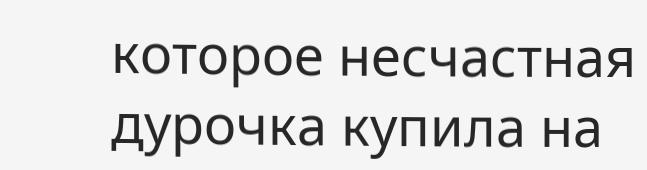которое несчастная дурочка купила на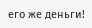его же деньги!